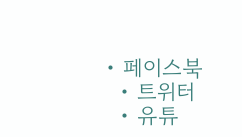• 페이스북
  • 트위터
  • 유튜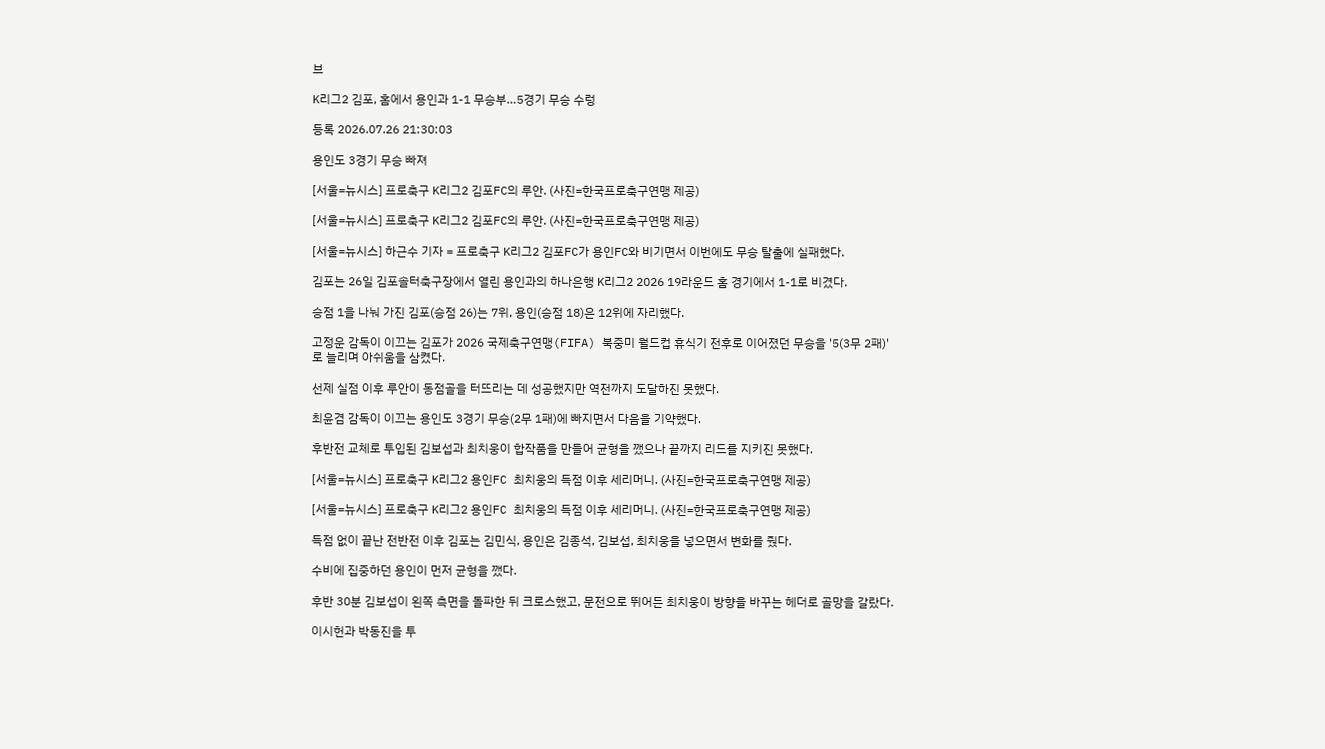브

K리그2 김포, 홈에서 용인과 1-1 무승부…5경기 무승 수렁

등록 2026.07.26 21:30:03

용인도 3경기 무승 빠져

[서울=뉴시스] 프로축구 K리그2 김포FC의 루안. (사진=한국프로축구연맹 제공)

[서울=뉴시스] 프로축구 K리그2 김포FC의 루안. (사진=한국프로축구연맹 제공)

[서울=뉴시스] 하근수 기자 = 프로축구 K리그2 김포FC가 용인FC와 비기면서 이번에도 무승 탈출에 실패했다.

김포는 26일 김포솔터축구장에서 열린 용인과의 하나은행 K리그2 2026 19라운드 홈 경기에서 1-1로 비겼다.

승점 1을 나눠 가진 김포(승점 26)는 7위, 용인(승점 18)은 12위에 자리했다.

고정운 감독이 이끄는 김포가 2026 국제축구연맹(FIFA) 북중미 월드컵 휴식기 전후로 이어졌던 무승을 '5(3무 2패)'로 늘리며 아쉬움을 삼켰다.

선제 실점 이후 루안이 동점골을 터뜨리는 데 성공했지만 역전까지 도달하진 못했다.

최윤겸 감독이 이끄는 용인도 3경기 무승(2무 1패)에 빠지면서 다음을 기약했다.

후반전 교체로 투입된 김보섭과 최치웅이 합작품을 만들어 균형을 깼으나 끝까지 리드를 지키진 못했다.

[서울=뉴시스] 프로축구 K리그2 용인FC 최치웅의 득점 이후 세리머니. (사진=한국프로축구연맹 제공)

[서울=뉴시스] 프로축구 K리그2 용인FC 최치웅의 득점 이후 세리머니. (사진=한국프로축구연맹 제공)

득점 없이 끝난 전반전 이후 김포는 김민식, 용인은 김종석, 김보섭, 최치웅을 넣으면서 변화를 줬다.

수비에 집중하던 용인이 먼저 균형을 깼다.

후반 30분 김보섭이 왼쪽 측면을 돌파한 뒤 크로스했고, 문전으로 뛰어든 최치웅이 방향을 바꾸는 헤더로 골망을 갈랐다.

이시헌과 박동진을 투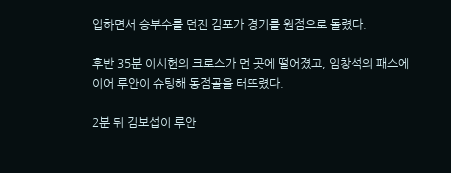입하면서 승부수를 던진 김포가 경기를 원점으로 돌렸다.

후반 35분 이시헌의 크로스가 먼 곳에 떨어졌고, 임창석의 패스에 이어 루안이 슈팅해 동점골을 터뜨렸다.

2분 뒤 김보섭이 루안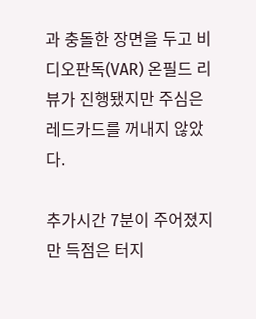과 충돌한 장면을 두고 비디오판독(VAR) 온필드 리뷰가 진행됐지만 주심은 레드카드를 꺼내지 않았다.

추가시간 7분이 주어졌지만 득점은 터지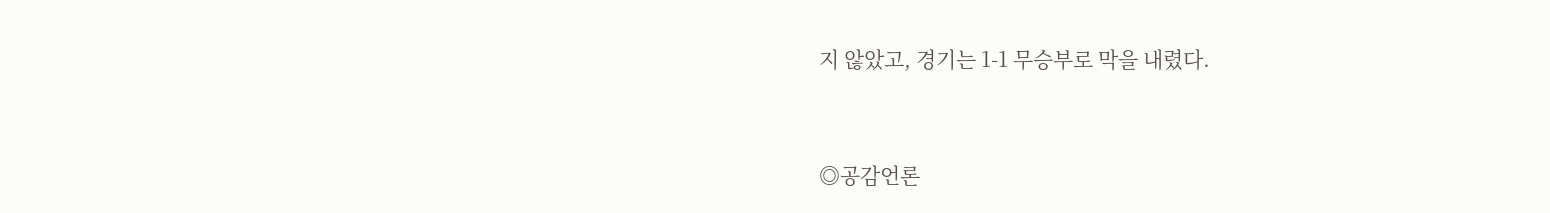지 않았고, 경기는 1-1 무승부로 막을 내렸다.


◎공감언론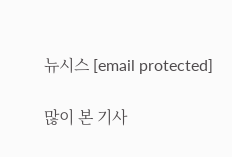뉴시스 [email protected]

많이 본 기사